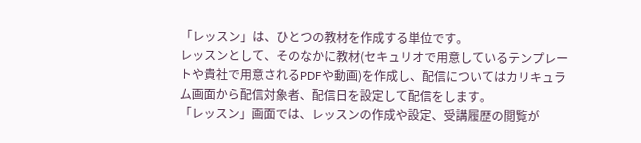「レッスン」は、ひとつの教材を作成する単位です。
レッスンとして、そのなかに教材(セキュリオで用意しているテンプレートや貴社で用意されるPDFや動画)を作成し、配信についてはカリキュラム画面から配信対象者、配信日を設定して配信をします。
「レッスン」画面では、レッスンの作成や設定、受講履歴の閲覧が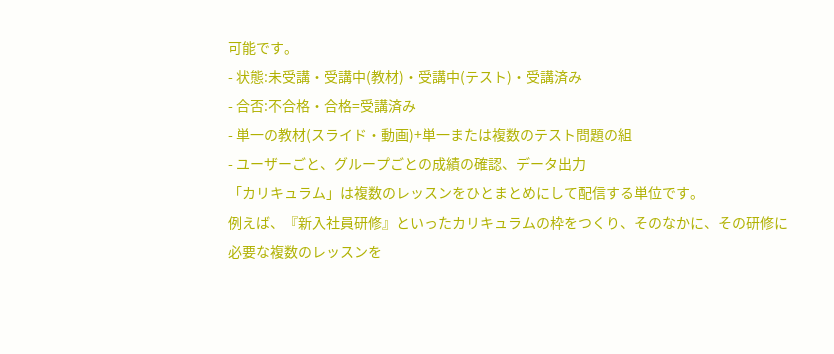可能です。
- 状態:未受講・受講中(教材)・受講中(テスト)・受講済み
- 合否:不合格・合格=受講済み
- 単一の教材(スライド・動画)+単一または複数のテスト問題の組
- ユーザーごと、グループごとの成績の確認、データ出力
「カリキュラム」は複数のレッスンをひとまとめにして配信する単位です。
例えば、『新入社員研修』といったカリキュラムの枠をつくり、そのなかに、その研修に必要な複数のレッスンを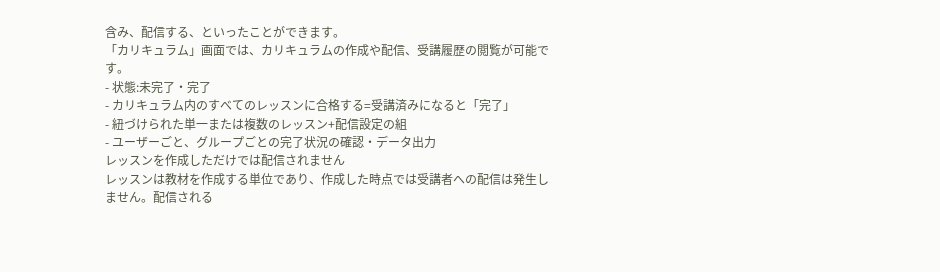含み、配信する、といったことができます。
「カリキュラム」画面では、カリキュラムの作成や配信、受講履歴の閲覧が可能です。
- 状態:未完了・完了
- カリキュラム内のすべてのレッスンに合格する=受講済みになると「完了」
- 紐づけられた単一または複数のレッスン+配信設定の組
- ユーザーごと、グループごとの完了状況の確認・データ出力
レッスンを作成しただけでは配信されません
レッスンは教材を作成する単位であり、作成した時点では受講者への配信は発生しません。配信される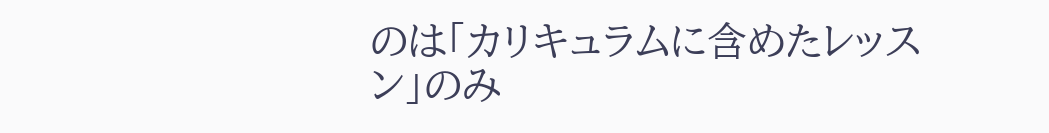のは「カリキュラムに含めたレッスン」のみ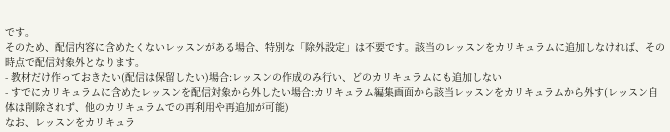です。
そのため、配信内容に含めたくないレッスンがある場合、特別な「除外設定」は不要です。該当のレッスンをカリキュラムに追加しなければ、その時点で配信対象外となります。
- 教材だけ作っておきたい(配信は保留したい)場合:レッスンの作成のみ行い、どのカリキュラムにも追加しない
- すでにカリキュラムに含めたレッスンを配信対象から外したい場合:カリキュラム編集画面から該当レッスンをカリキュラムから外す(レッスン自体は削除されず、他のカリキュラムでの再利用や再追加が可能)
なお、レッスンをカリキュラ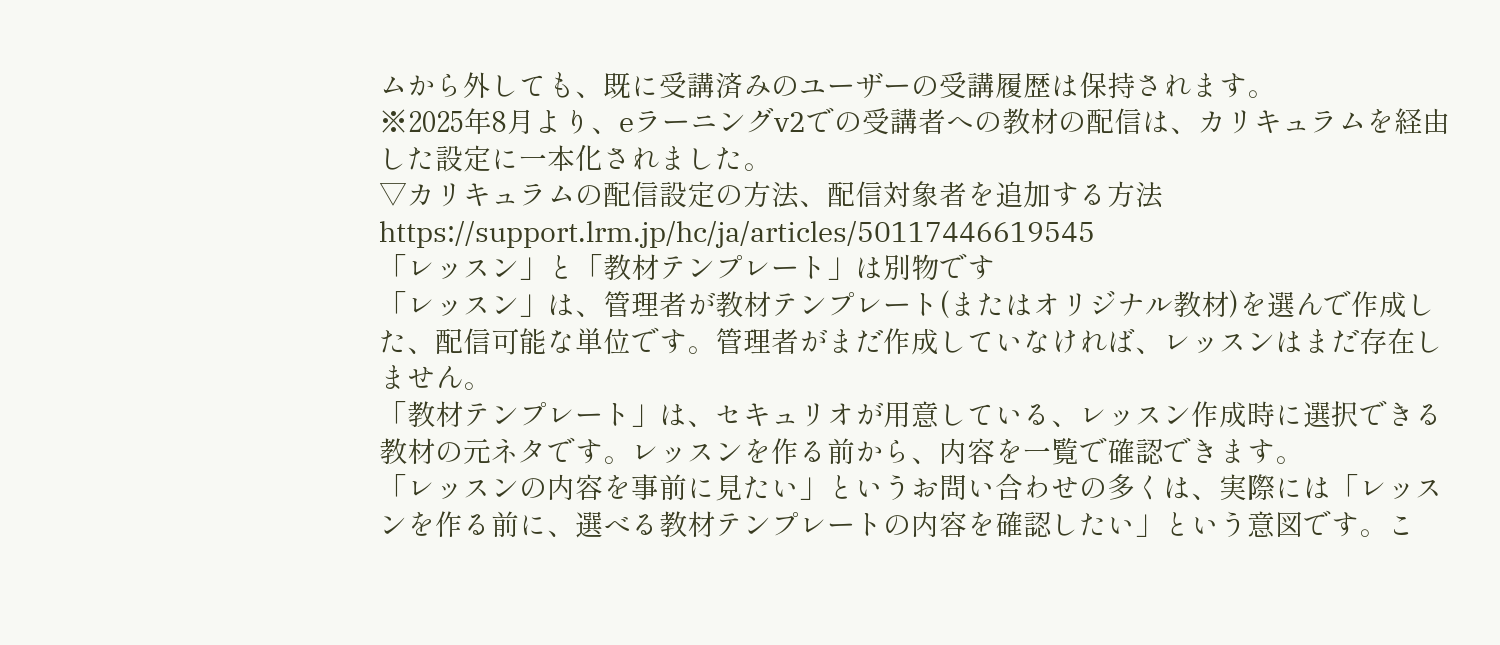ムから外しても、既に受講済みのユーザーの受講履歴は保持されます。
※2025年8月より、eラーニングv2での受講者への教材の配信は、カリキュラムを経由した設定に一本化されました。
▽カリキュラムの配信設定の方法、配信対象者を追加する方法
https://support.lrm.jp/hc/ja/articles/50117446619545
「レッスン」と「教材テンプレート」は別物です
「レッスン」は、管理者が教材テンプレート(またはオリジナル教材)を選んで作成した、配信可能な単位です。管理者がまだ作成していなければ、レッスンはまだ存在しません。
「教材テンプレート」は、セキュリオが用意している、レッスン作成時に選択できる教材の元ネタです。レッスンを作る前から、内容を一覧で確認できます。
「レッスンの内容を事前に見たい」というお問い合わせの多くは、実際には「レッスンを作る前に、選べる教材テンプレートの内容を確認したい」という意図です。こ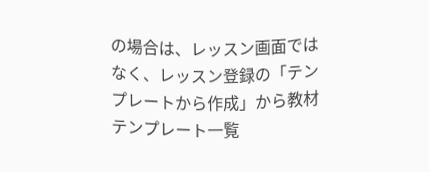の場合は、レッスン画面ではなく、レッスン登録の「テンプレートから作成」から教材テンプレート一覧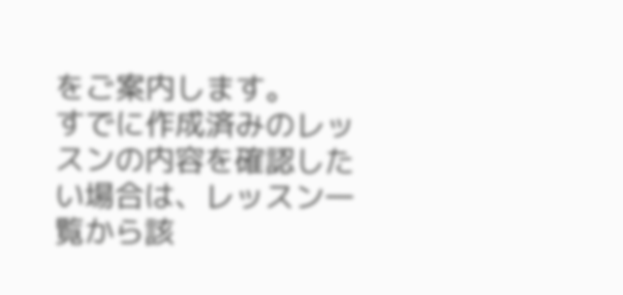をご案内します。
すでに作成済みのレッスンの内容を確認したい場合は、レッスン一覧から該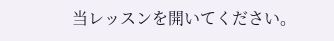当レッスンを開いてください。